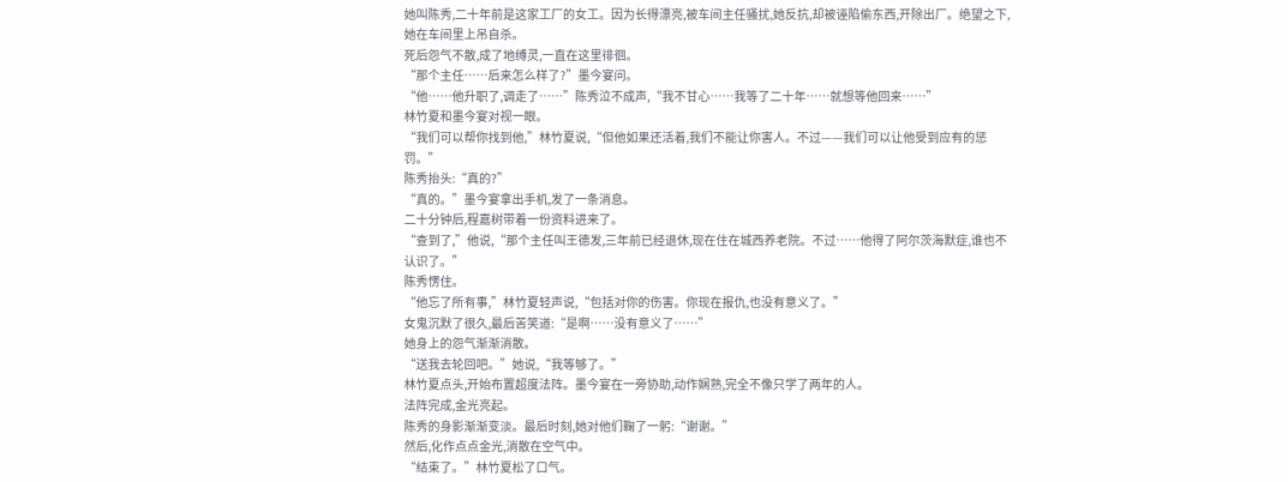她叫陈秀,二十年前是这家工厂的女工。因为长得漂亮,被车间主任骚扰,她反抗,却被诬陷偷东西,开除出厂。绝望之下,她在车间里上吊自杀。
死后怨气不散,成了地缚灵,一直在这里徘徊。
“那个主任……后来怎么样了?”墨今宴问。
“他……他升职了,调走了……”陈秀泣不成声,“我不甘心……我等了二十年……就想等他回来……”
林竹夏和墨今宴对视一眼。
“我们可以帮你找到他,”林竹夏说,“但他如果还活着,我们不能让你害人。不过——我们可以让他受到应有的惩罚。”
陈秀抬头:“真的?”
“真的。”墨今宴拿出手机,发了一条消息。
二十分钟后,程嘉树带着一份资料进来了。
“查到了,”他说,“那个主任叫王德发,三年前已经退休,现在住在城西养老院。不过……他得了阿尔茨海默症,谁也不认识了。”
陈秀愣住。
“他忘了所有事,”林竹夏轻声说,“包括对你的伤害。你现在报仇,也没有意义了。”
女鬼沉默了很久,最后苦笑道:“是啊……没有意义了……”
她身上的怨气渐渐消散。
“送我去轮回吧。”她说,“我等够了。”
林竹夏点头,开始布置超度法阵。墨今宴在一旁协助,动作娴熟,完全不像只学了两年的人。
法阵完成,金光亮起。
陈秀的身影渐渐变淡。最后时刻,她对他们鞠了一躬:“谢谢。”
然后,化作点点金光,消散在空气中。
“结束了。”林竹夏松了口气。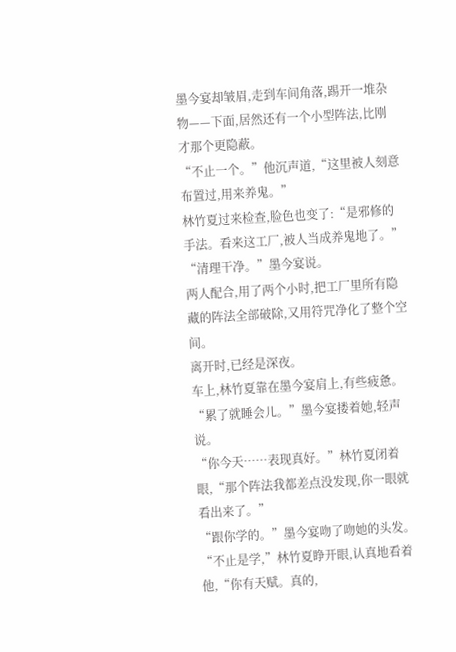墨今宴却皱眉,走到车间角落,踢开一堆杂物——下面,居然还有一个小型阵法,比刚才那个更隐蔽。
“不止一个。”他沉声道,“这里被人刻意布置过,用来养鬼。”
林竹夏过来检查,脸色也变了:“是邪修的手法。看来这工厂,被人当成养鬼地了。”
“清理干净。”墨今宴说。
两人配合,用了两个小时,把工厂里所有隐藏的阵法全部破除,又用符咒净化了整个空间。
离开时,已经是深夜。
车上,林竹夏靠在墨今宴肩上,有些疲惫。
“累了就睡会儿。”墨今宴搂着她,轻声说。
“你今天……表现真好。”林竹夏闭着眼,“那个阵法我都差点没发现,你一眼就看出来了。”
“跟你学的。”墨今宴吻了吻她的头发。
“不止是学,”林竹夏睁开眼,认真地看着他,“你有天赋。真的,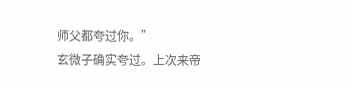师父都夸过你。”
玄微子确实夸过。上次来帝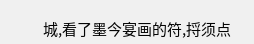城,看了墨今宴画的符,捋须点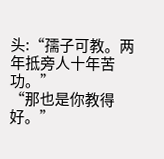头:“孺子可教。两年抵旁人十年苦功。”
“那也是你教得好。”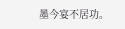墨今宴不居功。